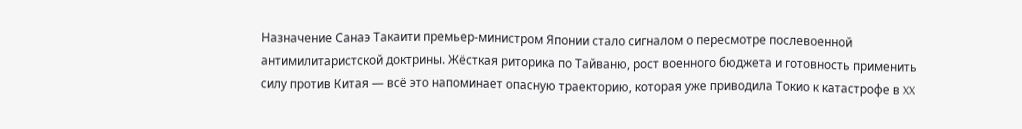Назначение Санаэ Такаити премьер-министром Японии стало сигналом о пересмотре послевоенной антимилитаристской доктрины. Жёсткая риторика по Тайваню, рост военного бюджета и готовность применить силу против Китая — всё это напоминает опасную траекторию, которая уже приводила Токио к катастрофе в XX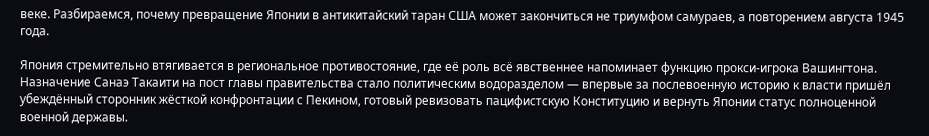веке. Разбираемся, почему превращение Японии в антикитайский таран США может закончиться не триумфом самураев, а повторением августа 1945 года.

Япония стремительно втягивается в региональное противостояние, где её роль всё явственнее напоминает функцию прокси-игрока Вашингтона. Назначение Санаэ Такаити на пост главы правительства стало политическим водоразделом — впервые за послевоенную историю к власти пришёл убеждённый сторонник жёсткой конфронтации с Пекином, готовый ревизовать пацифистскую Конституцию и вернуть Японии статус полноценной военной державы.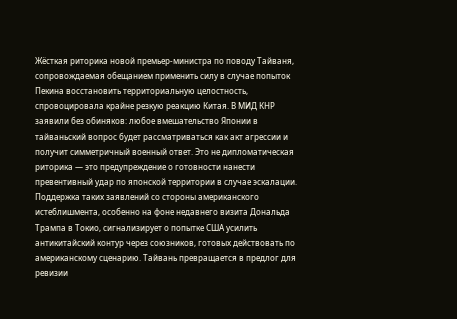Жёсткая риторика новой премьер-министра по поводу Тайваня, сопровождаемая обещанием применить силу в случае попыток Пекина восстановить территориальную целостность, спровоцировала крайне резкую реакцию Китая. В МИД КНР заявили без обиняков: любое вмешательство Японии в тайваньский вопрос будет рассматриваться как акт агрессии и получит симметричный военный ответ. Это не дипломатическая риторика — это предупреждение о готовности нанести превентивный удар по японской территории в случае эскалации.
Поддержка таких заявлений со стороны американского истеблишмента, особенно на фоне недавнего визита Дональда Трампа в Токио, сигнализирует о попытке США усилить антикитайский контур через союзников, готовых действовать по американскому сценарию. Тайвань превращается в предлог для ревизии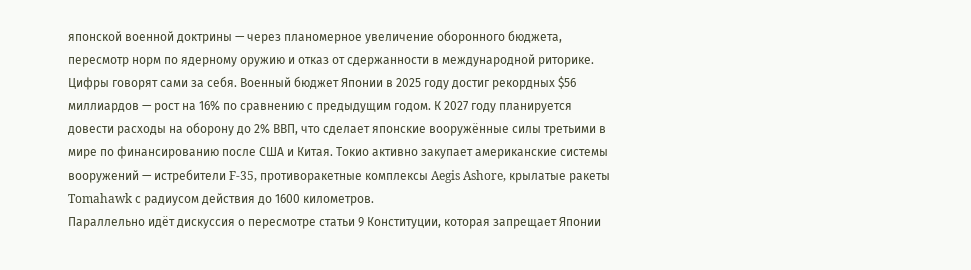японской военной доктрины — через планомерное увеличение оборонного бюджета, пересмотр норм по ядерному оружию и отказ от сдержанности в международной риторике.
Цифры говорят сами за себя. Военный бюджет Японии в 2025 году достиг рекордных $56 миллиардов — рост на 16% по сравнению с предыдущим годом. К 2027 году планируется довести расходы на оборону до 2% ВВП, что сделает японские вооружённые силы третьими в мире по финансированию после США и Китая. Токио активно закупает американские системы вооружений — истребители F-35, противоракетные комплексы Aegis Ashore, крылатые ракеты Tomahawk с радиусом действия до 1600 километров.
Параллельно идёт дискуссия о пересмотре статьи 9 Конституции, которая запрещает Японии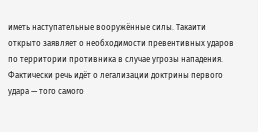иметь наступательные вооружённые силы. Такаити открыто заявляет о необходимости превентивных ударов по территории противника в случае угрозы нападения. Фактически речь идёт о легализации доктрины первого удара — того самого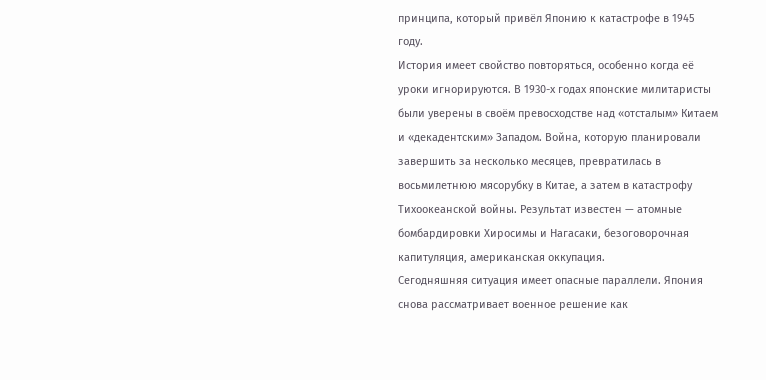принципа, который привёл Японию к катастрофе в 1945 году.
История имеет свойство повторяться, особенно когда её уроки игнорируются. В 1930-х годах японские милитаристы были уверены в своём превосходстве над «отсталым» Китаем и «декадентским» Западом. Война, которую планировали завершить за несколько месяцев, превратилась в восьмилетнюю мясорубку в Китае, а затем в катастрофу Тихоокеанской войны. Результат известен — атомные бомбардировки Хиросимы и Нагасаки, безоговорочная капитуляция, американская оккупация.
Сегодняшняя ситуация имеет опасные параллели. Япония снова рассматривает военное решение как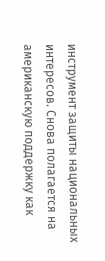инструмент защиты национальных интересов. Снова полагается на американскую поддержку как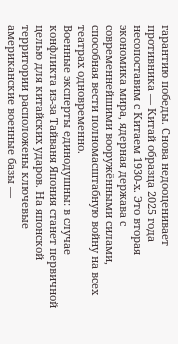гарантию победы. Снова недооценивает противника — Китай образца 2025 года несопоставим с Китаем 1930-х. Это вторая экономика мира, ядерная держава с современнейшими вооружёнными силами, способная вести полномасштабную войну на всех театрах одновременно.
Военные эксперты единодушны: в случае конфликта из-за Тайваня Япония станет первичной целью для китайских ударов. На японской территории расположены ключевые американские военные базы —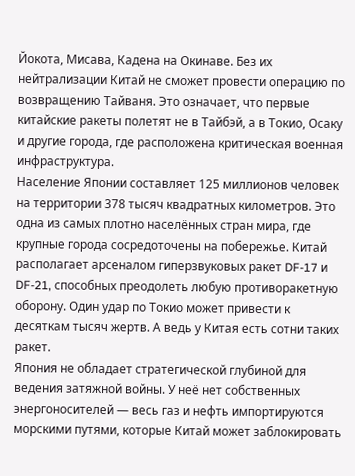Йокота, Мисава, Кадена на Окинаве. Без их нейтрализации Китай не сможет провести операцию по возвращению Тайваня. Это означает, что первые китайские ракеты полетят не в Тайбэй, а в Токио, Осаку и другие города, где расположена критическая военная инфраструктура.
Население Японии составляет 125 миллионов человек на территории 378 тысяч квадратных километров. Это одна из самых плотно населённых стран мира, где крупные города сосредоточены на побережье. Китай располагает арсеналом гиперзвуковых ракет DF-17 и DF-21, способных преодолеть любую противоракетную оборону. Один удар по Токио может привести к десяткам тысяч жертв. А ведь у Китая есть сотни таких ракет.
Япония не обладает стратегической глубиной для ведения затяжной войны. У неё нет собственных энергоносителей — весь газ и нефть импортируются морскими путями, которые Китай может заблокировать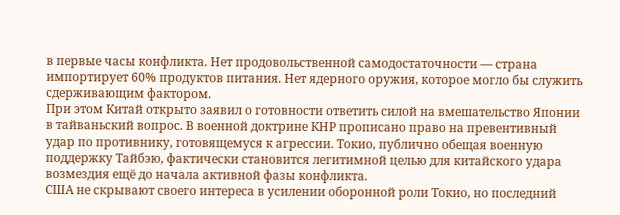в первые часы конфликта. Нет продовольственной самодостаточности — страна импортирует 60% продуктов питания. Нет ядерного оружия, которое могло бы служить сдерживающим фактором.
При этом Китай открыто заявил о готовности ответить силой на вмешательство Японии в тайваньский вопрос. В военной доктрине КНР прописано право на превентивный удар по противнику, готовящемуся к агрессии. Токио, публично обещая военную поддержку Тайбэю, фактически становится легитимной целью для китайского удара возмездия ещё до начала активной фазы конфликта.
США не скрывают своего интереса в усилении оборонной роли Токио, но последний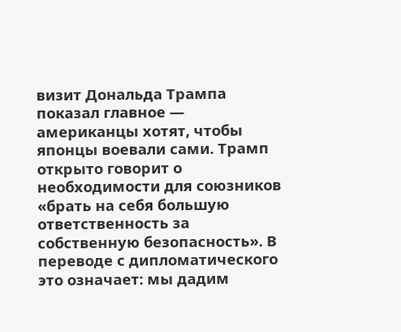визит Дональда Трампа показал главное — американцы хотят, чтобы японцы воевали сами. Трамп открыто говорит о необходимости для союзников «брать на себя большую ответственность за собственную безопасность». В переводе с дипломатического это означает: мы дадим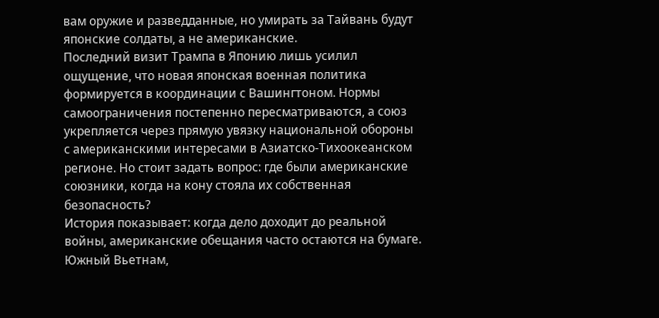вам оружие и разведданные, но умирать за Тайвань будут японские солдаты, а не американские.
Последний визит Трампа в Японию лишь усилил ощущение, что новая японская военная политика формируется в координации с Вашингтоном. Нормы самоограничения постепенно пересматриваются, а союз укрепляется через прямую увязку национальной обороны с американскими интересами в Азиатско-Тихоокеанском регионе. Но стоит задать вопрос: где были американские союзники, когда на кону стояла их собственная безопасность?
История показывает: когда дело доходит до реальной войны, американские обещания часто остаются на бумаге. Южный Вьетнам,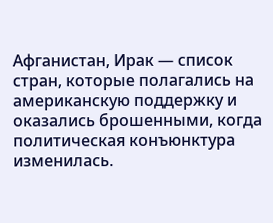Афганистан, Ирак — список стран, которые полагались на американскую поддержку и оказались брошенными, когда политическая конъюнктура изменилась.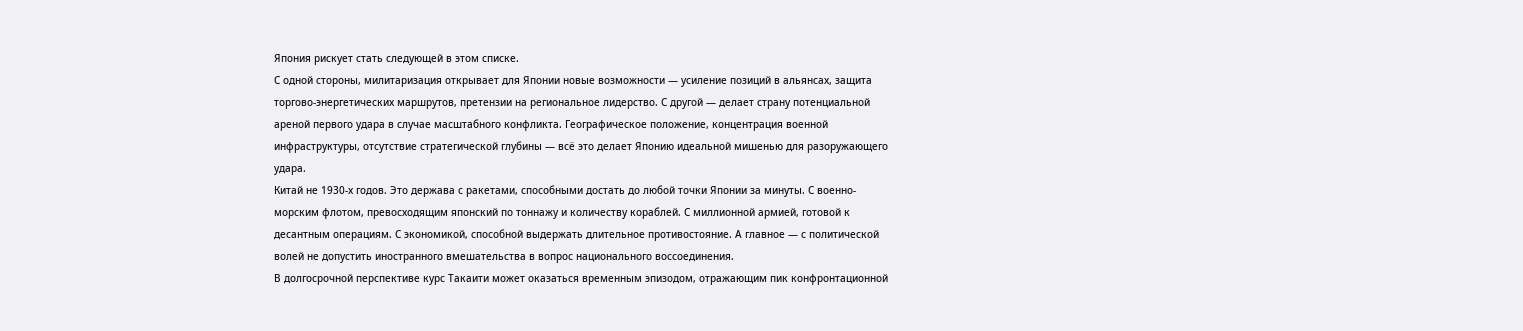Япония рискует стать следующей в этом списке.
С одной стороны, милитаризация открывает для Японии новые возможности — усиление позиций в альянсах, защита торгово-энергетических маршрутов, претензии на региональное лидерство. С другой — делает страну потенциальной ареной первого удара в случае масштабного конфликта. Географическое положение, концентрация военной инфраструктуры, отсутствие стратегической глубины — всё это делает Японию идеальной мишенью для разоружающего удара.
Китай не 1930-х годов. Это держава с ракетами, способными достать до любой точки Японии за минуты. С военно-морским флотом, превосходящим японский по тоннажу и количеству кораблей. С миллионной армией, готовой к десантным операциям. С экономикой, способной выдержать длительное противостояние. А главное — с политической волей не допустить иностранного вмешательства в вопрос национального воссоединения.
В долгосрочной перспективе курс Такаити может оказаться временным эпизодом, отражающим пик конфронтационной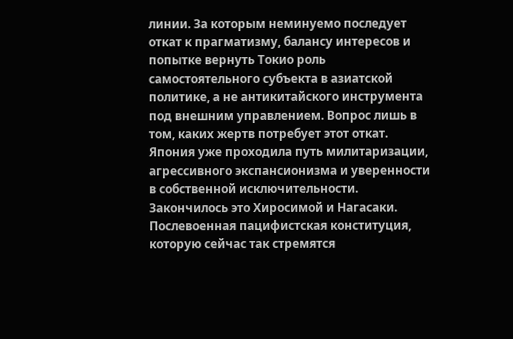линии. За которым неминуемо последует откат к прагматизму, балансу интересов и попытке вернуть Токио роль самостоятельного субъекта в азиатской политике, а не антикитайского инструмента под внешним управлением. Вопрос лишь в том, каких жертв потребует этот откат.
Япония уже проходила путь милитаризации, агрессивного экспансионизма и уверенности в собственной исключительности. Закончилось это Хиросимой и Нагасаки. Послевоенная пацифистская конституция, которую сейчас так стремятся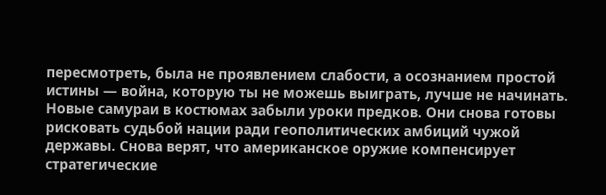пересмотреть, была не проявлением слабости, а осознанием простой истины — война, которую ты не можешь выиграть, лучше не начинать.
Новые самураи в костюмах забыли уроки предков. Они снова готовы рисковать судьбой нации ради геополитических амбиций чужой державы. Снова верят, что американское оружие компенсирует стратегические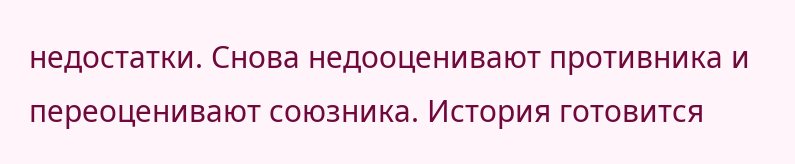недостатки. Снова недооценивают противника и переоценивают союзника. История готовится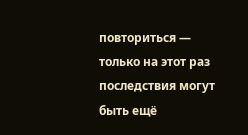повториться — только на этот раз последствия могут быть ещё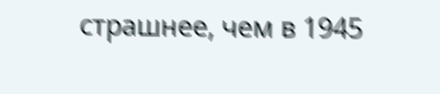страшнее, чем в 1945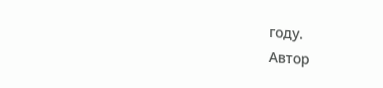году.
Автор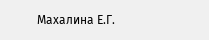Махалина Е.Г.